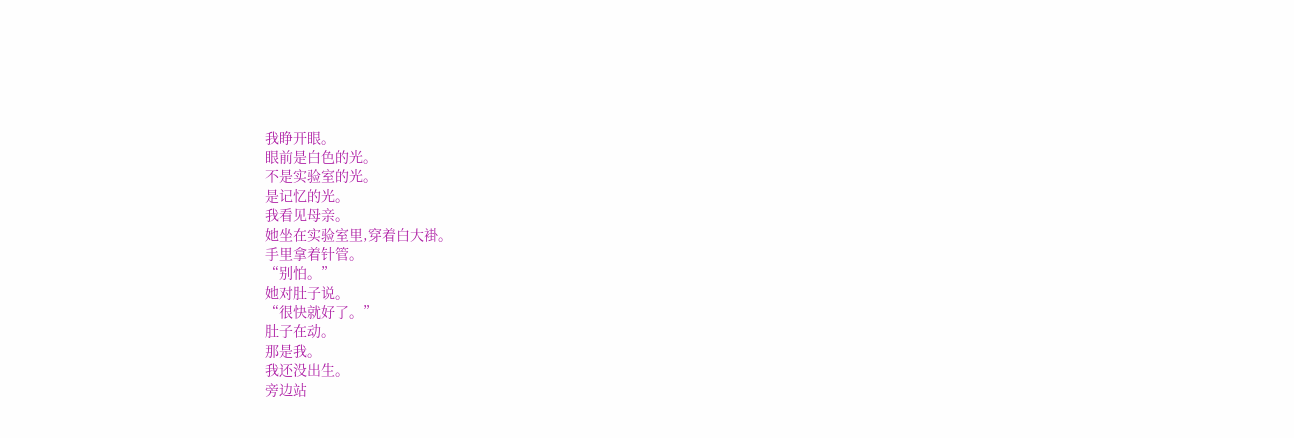我睁开眼。
眼前是白色的光。
不是实验室的光。
是记忆的光。
我看见母亲。
她坐在实验室里,穿着白大褂。
手里拿着针管。
“别怕。”
她对肚子说。
“很快就好了。”
肚子在动。
那是我。
我还没出生。
旁边站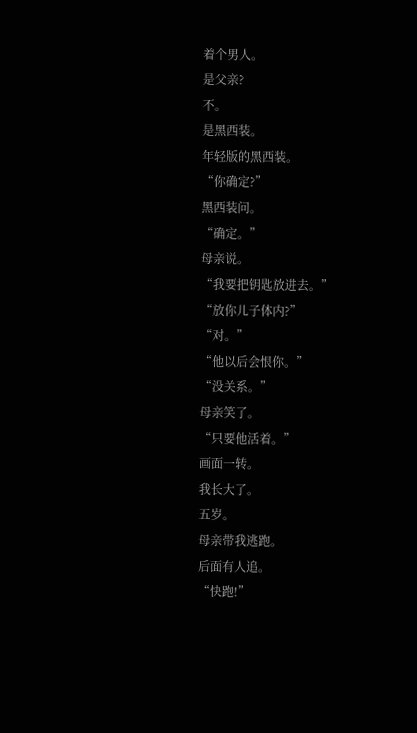着个男人。
是父亲?
不。
是黑西装。
年轻版的黑西装。
“你确定?”
黑西装问。
“确定。”
母亲说。
“我要把钥匙放进去。”
“放你儿子体内?”
“对。”
“他以后会恨你。”
“没关系。”
母亲笑了。
“只要他活着。”
画面一转。
我长大了。
五岁。
母亲带我逃跑。
后面有人追。
“快跑!”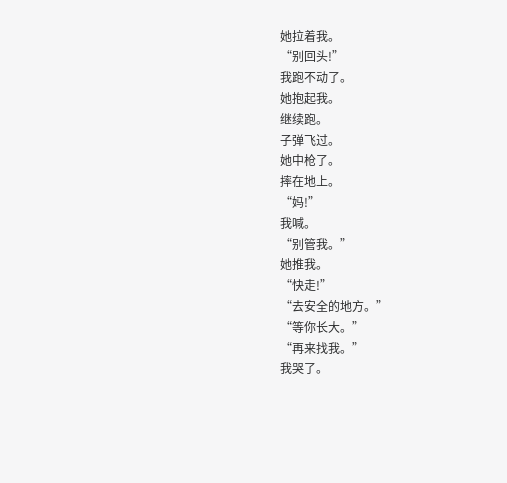她拉着我。
“别回头!”
我跑不动了。
她抱起我。
继续跑。
子弹飞过。
她中枪了。
摔在地上。
“妈!”
我喊。
“别管我。”
她推我。
“快走!”
“去安全的地方。”
“等你长大。”
“再来找我。”
我哭了。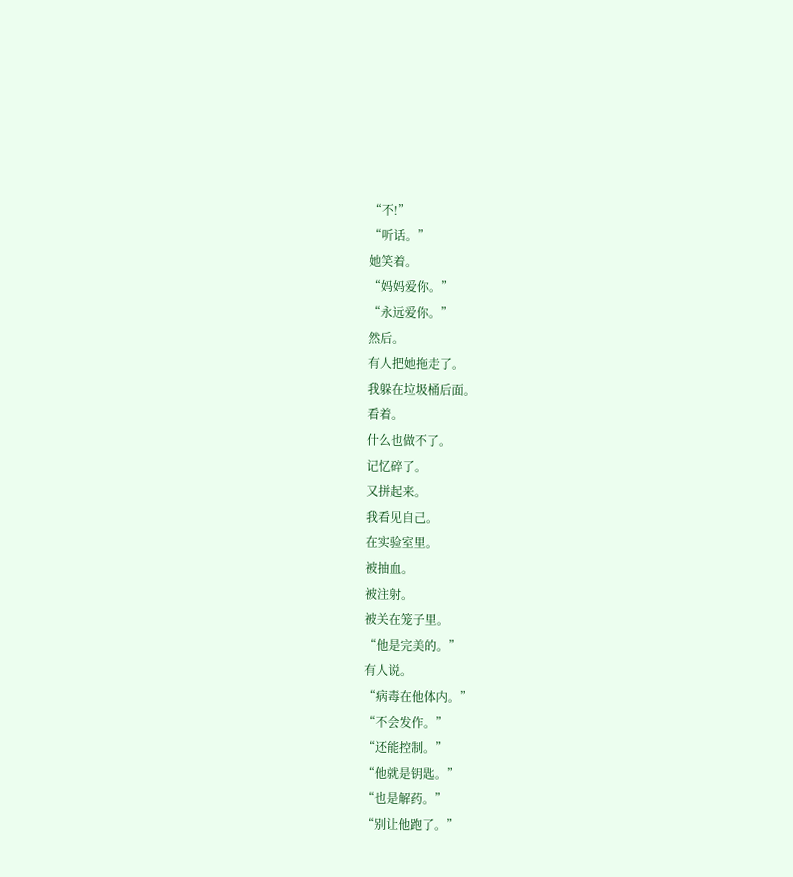“不!”
“听话。”
她笑着。
“妈妈爱你。”
“永远爱你。”
然后。
有人把她拖走了。
我躲在垃圾桶后面。
看着。
什么也做不了。
记忆碎了。
又拼起来。
我看见自己。
在实验室里。
被抽血。
被注射。
被关在笼子里。
“他是完美的。”
有人说。
“病毒在他体内。”
“不会发作。”
“还能控制。”
“他就是钥匙。”
“也是解药。”
“别让他跑了。”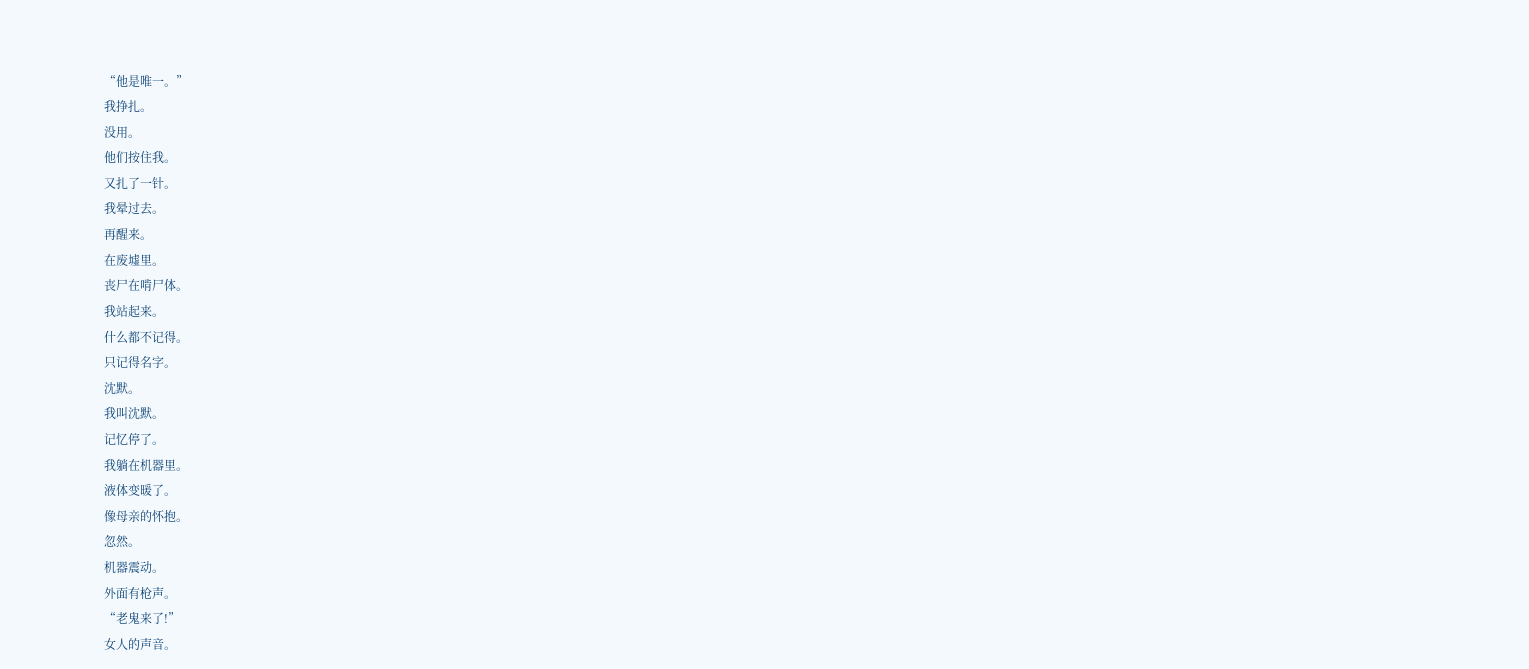“他是唯一。”
我挣扎。
没用。
他们按住我。
又扎了一针。
我晕过去。
再醒来。
在废墟里。
丧尸在啃尸体。
我站起来。
什么都不记得。
只记得名字。
沈默。
我叫沈默。
记忆停了。
我躺在机器里。
液体变暖了。
像母亲的怀抱。
忽然。
机器震动。
外面有枪声。
“老鬼来了!”
女人的声音。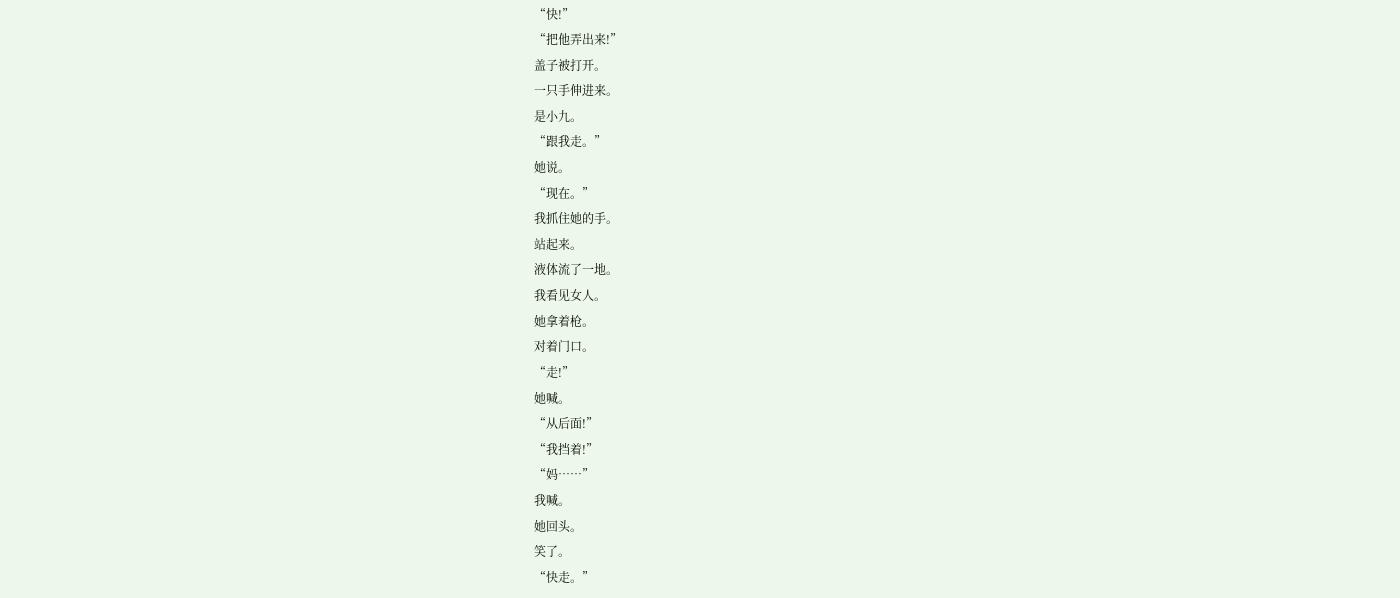“快!”
“把他弄出来!”
盖子被打开。
一只手伸进来。
是小九。
“跟我走。”
她说。
“现在。”
我抓住她的手。
站起来。
液体流了一地。
我看见女人。
她拿着枪。
对着门口。
“走!”
她喊。
“从后面!”
“我挡着!”
“妈……”
我喊。
她回头。
笑了。
“快走。”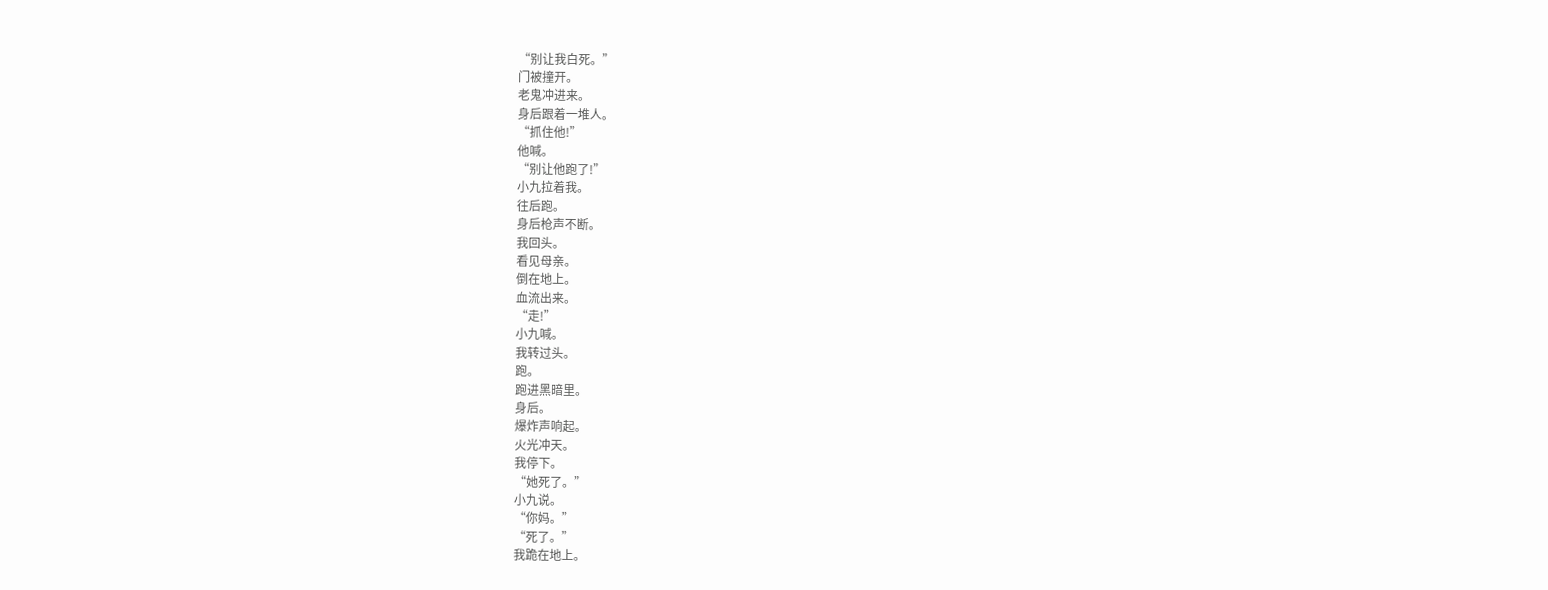“别让我白死。”
门被撞开。
老鬼冲进来。
身后跟着一堆人。
“抓住他!”
他喊。
“别让他跑了!”
小九拉着我。
往后跑。
身后枪声不断。
我回头。
看见母亲。
倒在地上。
血流出来。
“走!”
小九喊。
我转过头。
跑。
跑进黑暗里。
身后。
爆炸声响起。
火光冲天。
我停下。
“她死了。”
小九说。
“你妈。”
“死了。”
我跪在地上。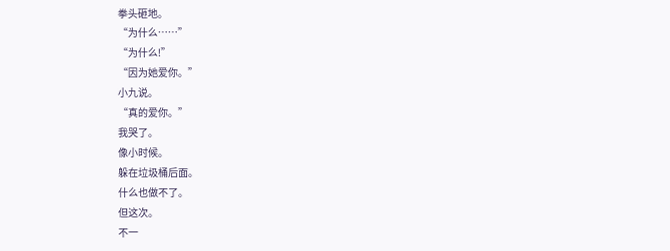拳头砸地。
“为什么……”
“为什么!”
“因为她爱你。”
小九说。
“真的爱你。”
我哭了。
像小时候。
躲在垃圾桶后面。
什么也做不了。
但这次。
不一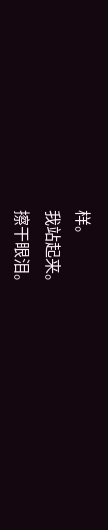样。
我站起来。
擦干眼泪。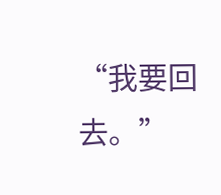“我要回去。”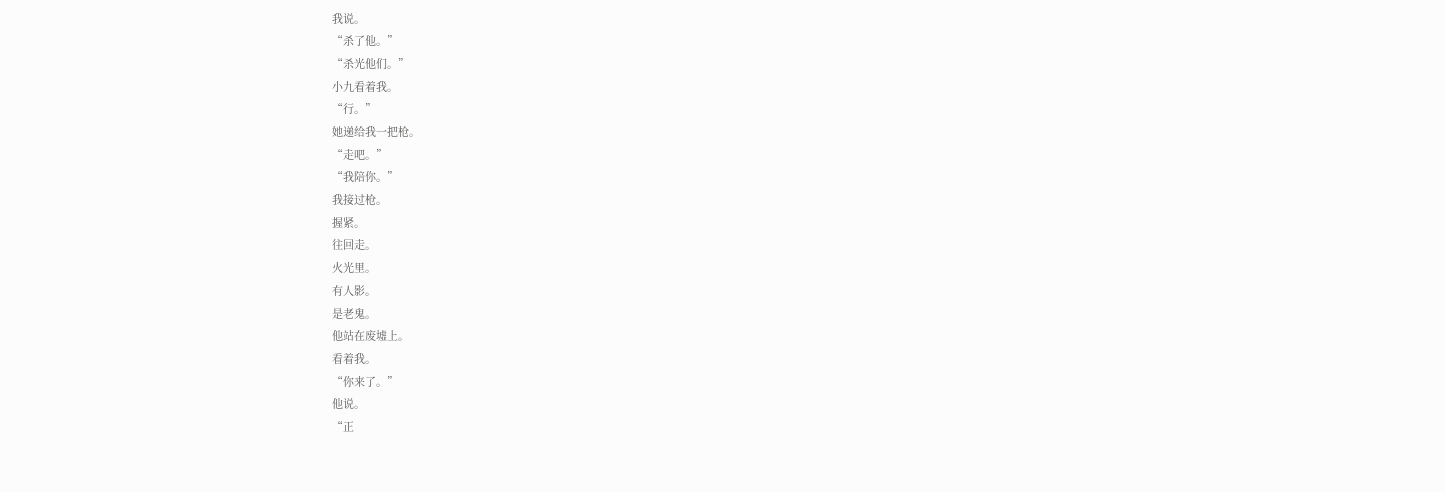我说。
“杀了他。”
“杀光他们。”
小九看着我。
“行。”
她递给我一把枪。
“走吧。”
“我陪你。”
我接过枪。
握紧。
往回走。
火光里。
有人影。
是老鬼。
他站在废墟上。
看着我。
“你来了。”
他说。
“正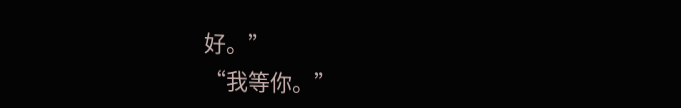好。”
“我等你。”